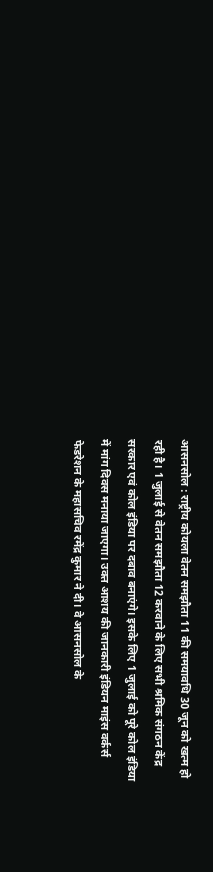आसनसोल : राष्ट्रीय कोयला वेतन समझौता 11 की समयावधि 30 जून को खत्म हो रही है। 1 जुलाई से वेतन समझौता 12 करवाने के लिए सभी श्रमिक संगठन केंद्र सरकार एवं कोल इंडिया पर दबाव बनाएंगे। इसके लिए 1 जुलाई को पूरे कोल इंडिया में मांग दिवस मनाया जाएगा। उक्त आशय की जानकारी इंडियन माइंस वर्कर्स फेडरेशन के महासचिव रमेंद्र कुमार ने दी। वे आसनसोल के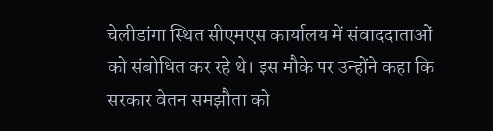चेलीडांगा स्थित सीएमएस कार्यालय में संवाददाताओं को संबोधित कर रहे थे। इस मौके पर उन्होंने कहा कि सरकार वेतन समझौता को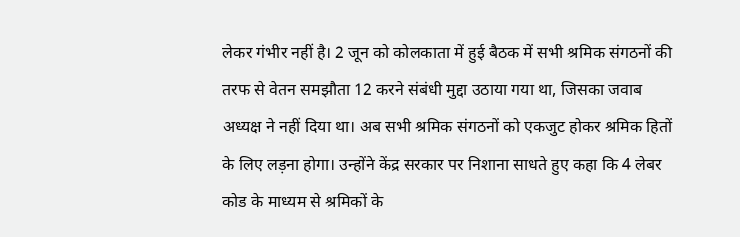लेकर गंभीर नहीं है। 2 जून को कोलकाता में हुई बैठक में सभी श्रमिक संगठनों की तरफ से वेतन समझौता 12 करने संबंधी मुद्दा उठाया गया था, जिसका जवाब अध्यक्ष ने नहीं दिया था। अब सभी श्रमिक संगठनों को एकजुट होकर श्रमिक हितों के लिए लड़ना होगा। उन्होंने केंद्र सरकार पर निशाना साधते हुए कहा कि 4 लेबर कोड के माध्यम से श्रमिकों के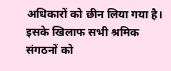अधिकारों को छीन लिया गया है। इसके खिलाफ सभी श्रमिक संगठनों को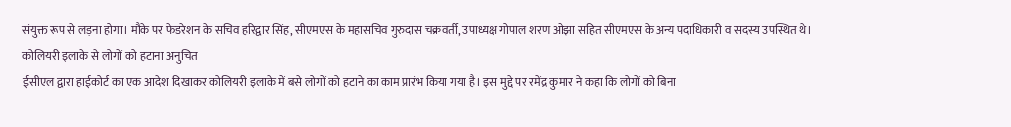संयुक्त रूप से लड़ना होगा। मौके पर फेडरेशन के सचिव हरिद्वार सिंह, सीएमएस के महासचिव गुरुदास चक्रवर्ती, उपाध्यक्ष गोपाल शरण ओझा सहित सीएमएस के अन्य पदाधिकारी व सदस्य उपस्थित थे।
कोलियरी इलाके से लोगों को हटाना अनुचित
ईसीएल द्वारा हाईकोर्ट का एक आदेश दिखाकर कोलियरी इलाके में बसे लोगों को हटाने का काम प्रारंभ किया गया है। इस मुद्दे पर रमेंद्र कुमार ने कहा कि लोगों को बिना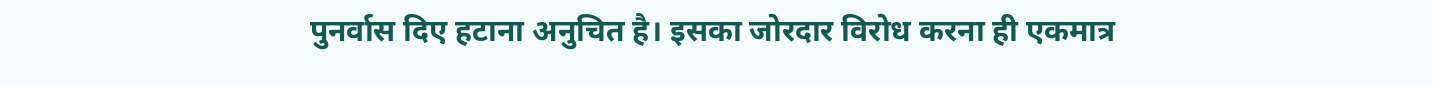पुनर्वास दिए हटाना अनुचित है। इसका जोरदार विरोध करना ही एकमात्र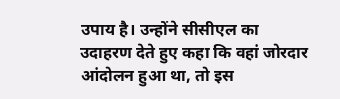उपाय है। उन्होंने सीसीएल का उदाहरण देते हुए कहा कि वहां जोरदार आंदोलन हुआ था, तो इस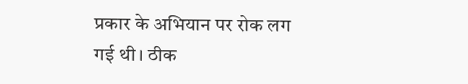प्रकार के अभियान पर रोक लग गई थी। ठीक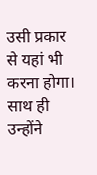उसी प्रकार से यहां भी करना होगा। साथ ही उन्होंने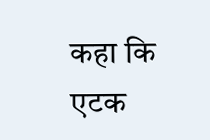कहा कि एटक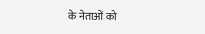के नेताओं को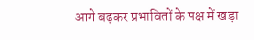आगे बढ़कर प्रभावितों के पक्ष में खड़ा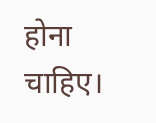होना चाहिए।